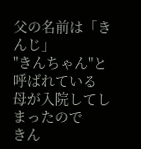父の名前は「きんじ」
"きんちゃん"と呼ばれている
母が入院してしまったので
きん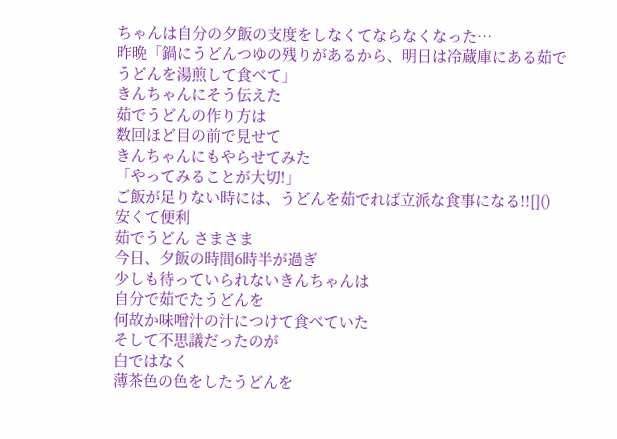ちゃんは自分の夕飯の支度をしなくてならなくなった…
昨晩「鍋にうどんつゆの残りがあるから、明日は冷蔵庫にある茹でうどんを湯煎して食べて」
きんちゃんにそう伝えた
茹でうどんの作り方は
数回ほど目の前で見せて
きんちゃんにもやらせてみた
「やってみることが大切!」
ご飯が足りない時には、うどんを茹でれば立派な食事になる!![]()
安くて便利
茹でうどん さまさま
今日、夕飯の時間6時半が過ぎ
少しも待っていられないきんちゃんは
自分で茹でたうどんを
何故か味噌汁の汁につけて食べていた
そして不思議だったのが
白ではなく
薄茶色の色をしたうどんを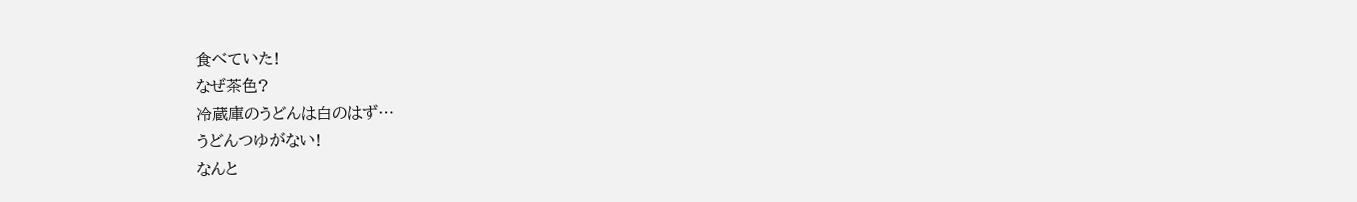食べていた!
なぜ茶色?
冷蔵庫のうどんは白のはず…
うどんつゆがない!
なんと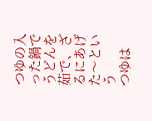つゆの入った鍋でうどんを茹で、ざるにあげた〜という
つゆは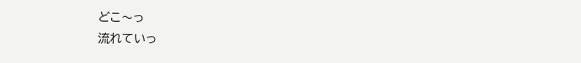どこ〜っ
流れていっ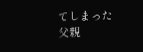てしまった
父親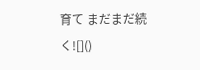育て まだまだ続く![]()